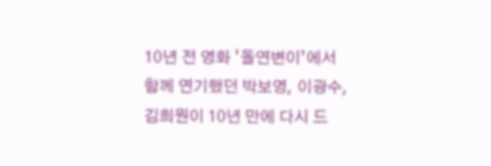10년 전 영화 ‘돌연변이’에서 함께 연기했던 박보영, 이광수, 김희원이 10년 만에 다시 드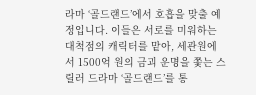라마 ‘골드랜드’에서 호흡을 맞출 예정입니다. 이들은 서로를 미워하는 대척점의 캐릭터를 맡아, 세관원에서 1500억 원의 금괴 운명을 쫓는 스릴러 드라마 ‘골드랜드’를 통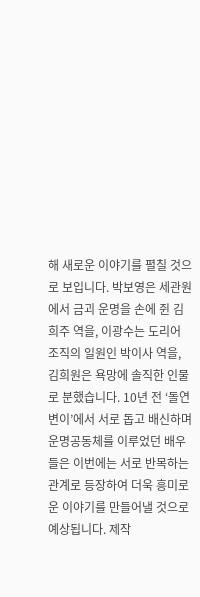해 새로운 이야기를 펼칠 것으로 보입니다. 박보영은 세관원에서 금괴 운명을 손에 쥔 김희주 역을, 이광수는 도리어 조직의 일원인 박이사 역을, 김희원은 욕망에 솔직한 인물로 분했습니다. 10년 전 ‘돌연변이’에서 서로 돕고 배신하며 운명공동체를 이루었던 배우들은 이번에는 서로 반목하는 관계로 등장하여 더욱 흥미로운 이야기를 만들어낼 것으로 예상됩니다. 제작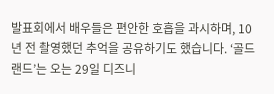발표회에서 배우들은 편안한 호흡을 과시하며, 10년 전 촬영했던 추억을 공유하기도 했습니다. ‘골드랜드’는 오는 29일 디즈니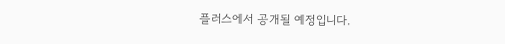플러스에서 공개될 예정입니다.